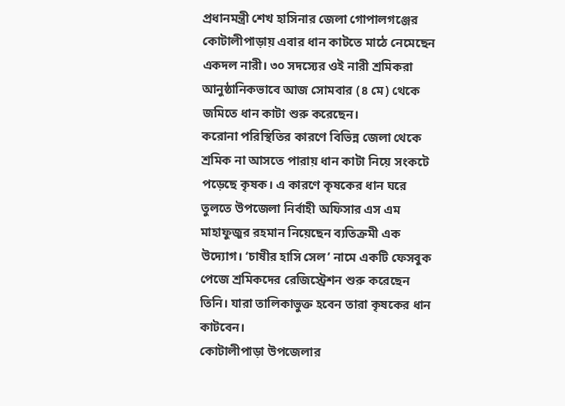প্রধানমন্ত্রী শেখ হাসিনার জেলা গোপালগঞ্জের কোটালীপাড়ায় এবার ধান কাটতে মাঠে নেমেছেন একদল নারী। ৩০ সদস্যের ওই নারী শ্রমিকরা আনুষ্ঠানিকভাবে আজ সোমবার (৪ মে) থেকে জমিতে ধান কাটা শুরু করেছেন।
করোনা পরিস্থিতির কারণে বিভিন্ন জেলা থেকে শ্রমিক না আসতে পারায় ধান কাটা নিয়ে সংকটে পড়েছে কৃষক। এ কারণে কৃষকের ধান ঘরে তুলতে উপজেলা নির্বাহী অফিসার এস এম মাহাফুজুর রহমান নিয়েছেন ব্যতিক্রমী এক উদ্যোগ। ‘চাষীর হাসি সেল’ নামে একটি ফেসবুক পেজে শ্রমিকদের রেজিস্ট্রেশন শুরু করেছেন তিনি। যারা তালিকাভুক্ত হবেন তারা কৃষকের ধান কাটবেন।
কোটালীপাড়া উপজেলার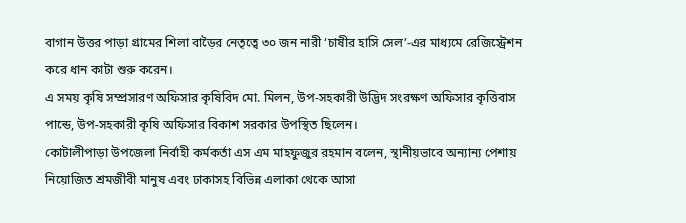বাগান উত্তর পাড়া গ্রামের শিলা বাড়ৈর নেতৃত্বে ৩০ জন নারী ‘চাষীর হাসি সেল’-এর মাধ্যমে রেজিস্ট্রেশন করে ধান কাটা শুরু করেন।
এ সময় কৃষি সম্প্রসারণ অফিসার কৃষিবিদ মো. মিলন, উপ-সহকারী উদ্ভিদ সংরক্ষণ অফিসার কৃত্তিবাস পান্ডে, উপ-সহকারী কৃষি অফিসার বিকাশ সরকার উপস্থিত ছিলেন।
কোটালীপাড়া উপজেলা নির্বাহী কর্মকর্তা এস এম মাহফুজুর রহমান বলেন, স্থানীয়ভাবে অন্যান্য পেশায় নিয়োজিত শ্রমজীবী মানুষ এবং ঢাকাসহ বিভিন্ন এলাকা থেকে আসা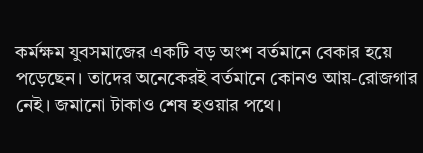কর্মক্ষম যুবসমাজের একটি বড় অংশ বর্তমানে বেকার হয়ে পড়েছেন। তাদের অনেকেরই বর্তমানে কোনও আয়-রোজগার নেই। জমানো টাকাও শেষ হওয়ার পথে।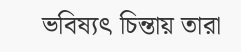ভবিষ্যৎ চিন্তায় তারা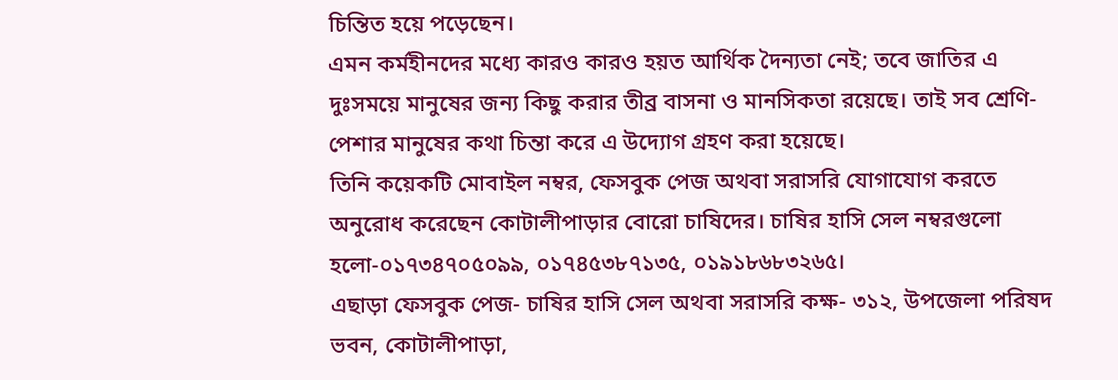চিন্তিত হয়ে পড়েছেন।
এমন কর্মহীনদের মধ্যে কারও কারও হয়ত আর্থিক দৈন্যতা নেই; তবে জাতির এ দুঃসময়ে মানুষের জন্য কিছু করার তীব্র বাসনা ও মানসিকতা রয়েছে। তাই সব শ্রেণি-পেশার মানুষের কথা চিন্তা করে এ উদ্যোগ গ্রহণ করা হয়েছে।
তিনি কয়েকটি মোবাইল নম্বর, ফেসবুক পেজ অথবা সরাসরি যোগাযোগ করতে অনুরোধ করেছেন কোটালীপাড়ার বোরো চাষিদের। চাষির হাসি সেল নম্বরগুলো হলো-০১৭৩৪৭০৫০৯৯, ০১৭৪৫৩৮৭১৩৫, ০১৯১৮৬৮৩২৬৫।
এছাড়া ফেসবুক পেজ- চাষির হাসি সেল অথবা সরাসরি কক্ষ- ৩১২, উপজেলা পরিষদ ভবন, কোটালীপাড়া,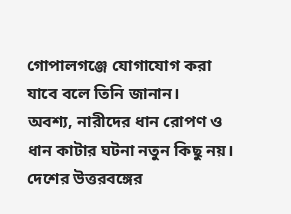গোপালগঞ্জে যোগাযোগ করা যাবে বলে তিনি জানান।
অবশ্য, নারীদের ধান রোপণ ও ধান কাটার ঘটনা নতুন কিছু নয়। দেশের উত্তরবঙ্গের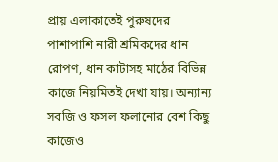প্রায় এলাকাতেই পুরুষদের পাশাপাশি নারী শ্রমিকদের ধান রোপণ, ধান কাটাসহ মাঠের বিভিন্ন কাজে নিয়মিতই দেখা যায়। অন্যান্য সবজি ও ফসল ফলানোর বেশ কিছু কাজেও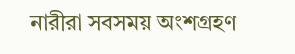নারীরা সবসময় অংশগ্রহণ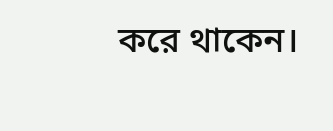করে থাকেন।